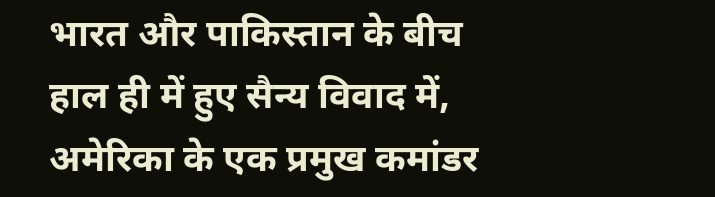भारत और पाकिस्तान के बीच हाल ही में हुए सैन्य विवाद में, अमेरिका के एक प्रमुख कमांडर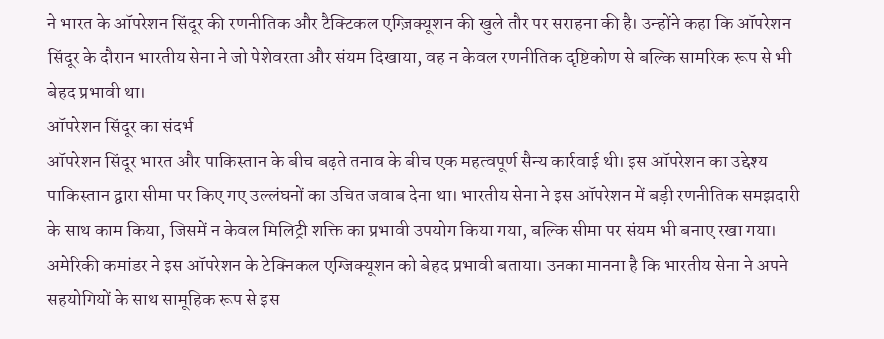ने भारत के ऑपरेशन सिंदूर की रणनीतिक और टैक्टिकल एग्ज़िक्यूशन की खुले तौर पर सराहना की है। उन्होंने कहा कि ऑपरेशन सिंदूर के दौरान भारतीय सेना ने जो पेशेवरता और संयम दिखाया, वह न केवल रणनीतिक दृष्टिकोण से बल्कि सामरिक रूप से भी बेहद प्रभावी था।
ऑपरेशन सिंदूर का संदर्भ
ऑपरेशन सिंदूर भारत और पाकिस्तान के बीच बढ़ते तनाव के बीच एक महत्वपूर्ण सैन्य कार्रवाई थी। इस ऑपरेशन का उद्देश्य पाकिस्तान द्वारा सीमा पर किए गए उल्लंघनों का उचित जवाब देना था। भारतीय सेना ने इस ऑपरेशन में बड़ी रणनीतिक समझदारी के साथ काम किया, जिसमें न केवल मिलिट्री शक्ति का प्रभावी उपयोग किया गया, बल्कि सीमा पर संयम भी बनाए रखा गया।
अमेरिकी कमांडर ने इस ऑपरेशन के टेक्निकल एग्जिक्यूशन को बेहद प्रभावी बताया। उनका मानना है कि भारतीय सेना ने अपने सहयोगियों के साथ सामूहिक रूप से इस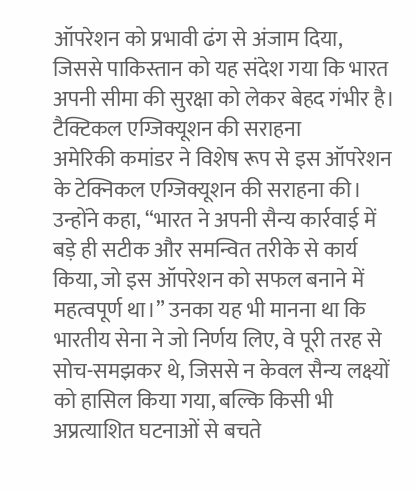ऑपरेशन को प्रभावी ढंग से अंजाम दिया, जिससे पाकिस्तान को यह संदेश गया कि भारत अपनी सीमा की सुरक्षा को लेकर बेहद गंभीर है।
टैक्टिकल एग्जिक्यूशन की सराहना
अमेरिकी कमांडर ने विशेष रूप से इस ऑपरेशन के टेक्निकल एग्जिक्यूशन की सराहना की। उन्होंने कहा, “भारत ने अपनी सैन्य कार्रवाई में बड़े ही सटीक और समन्वित तरीके से कार्य किया, जो इस ऑपरेशन को सफल बनाने में महत्वपूर्ण था।” उनका यह भी मानना था कि भारतीय सेना ने जो निर्णय लिए, वे पूरी तरह से सोच-समझकर थे, जिससे न केवल सैन्य लक्ष्यों को हासिल किया गया, बल्कि किसी भी अप्रत्याशित घटनाओं से बचते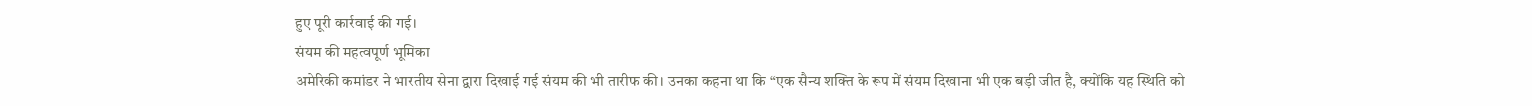हुए पूरी कार्रवाई की गई।
संयम की महत्वपूर्ण भूमिका
अमेरिकी कमांडर ने भारतीय सेना द्वारा दिखाई गई संयम की भी तारीफ की। उनका कहना था कि “एक सैन्य शक्ति के रूप में संयम दिखाना भी एक बड़ी जीत है, क्योंकि यह स्थिति को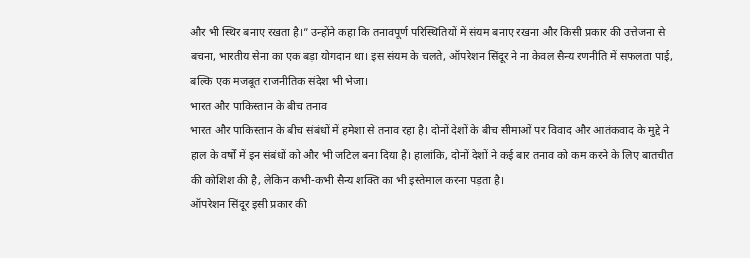और भी स्थिर बनाए रखता है।” उन्होंने कहा कि तनावपूर्ण परिस्थितियों में संयम बनाए रखना और किसी प्रकार की उत्तेजना से बचना, भारतीय सेना का एक बड़ा योगदान था। इस संयम के चलते, ऑपरेशन सिंदूर ने ना केवल सैन्य रणनीति में सफलता पाई, बल्कि एक मजबूत राजनीतिक संदेश भी भेजा।
भारत और पाकिस्तान के बीच तनाव
भारत और पाकिस्तान के बीच संबंधों में हमेशा से तनाव रहा है। दोनों देशों के बीच सीमाओं पर विवाद और आतंकवाद के मुद्दे ने हाल के वर्षों में इन संबंधों को और भी जटिल बना दिया है। हालांकि, दोनों देशों ने कई बार तनाव को कम करने के लिए बातचीत की कोशिश की है, लेकिन कभी-कभी सैन्य शक्ति का भी इस्तेमाल करना पड़ता है।
ऑपरेशन सिंदूर इसी प्रकार की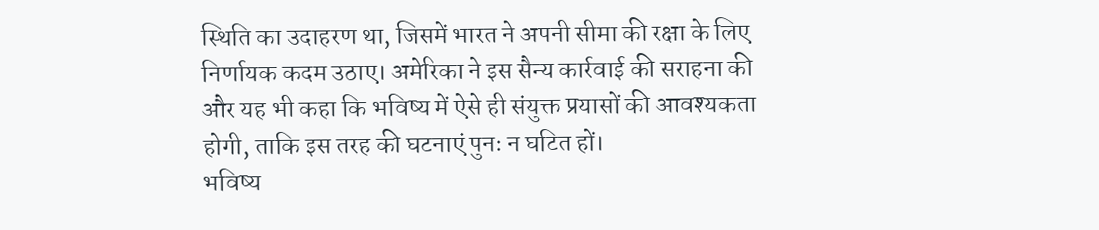स्थिति का उदाहरण था, जिसमें भारत ने अपनी सीमा की रक्षा के लिए निर्णायक कदम उठाए। अमेरिका ने इस सैन्य कार्रवाई की सराहना की और यह भी कहा कि भविष्य में ऐसे ही संयुक्त प्रयासों की आवश्यकता होगी, ताकि इस तरह की घटनाएं पुनः न घटित हों।
भविष्य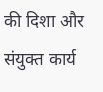की दिशा और संयुक्त कार्य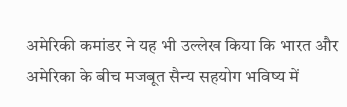अमेरिकी कमांडर ने यह भी उल्लेख किया कि भारत और अमेरिका के बीच मजबूत सैन्य सहयोग भविष्य में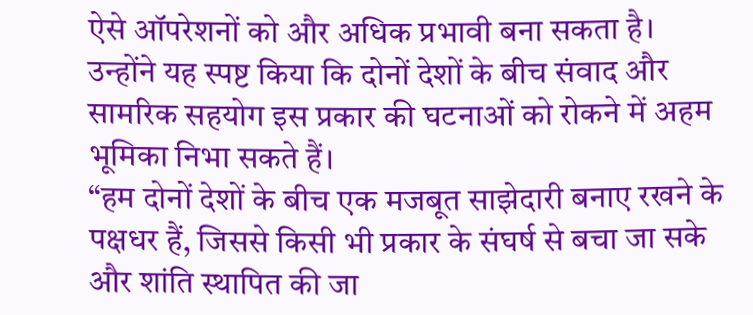ऐसे ऑपरेशनों को और अधिक प्रभावी बना सकता है। उन्होंने यह स्पष्ट किया कि दोनों देशों के बीच संवाद और सामरिक सहयोग इस प्रकार की घटनाओं को रोकने में अहम भूमिका निभा सकते हैं।
“हम दोनों देशों के बीच एक मजबूत साझेदारी बनाए रखने के पक्षधर हैं, जिससे किसी भी प्रकार के संघर्ष से बचा जा सके और शांति स्थापित की जा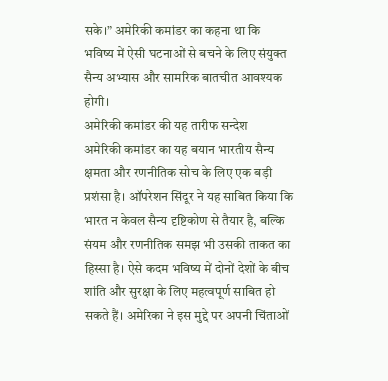सके।” अमेरिकी कमांडर का कहना था कि भविष्य में ऐसी घटनाओं से बचने के लिए संयुक्त सैन्य अभ्यास और सामरिक बातचीत आवश्यक होगी।
अमेरिकी कमांडर की यह तारीफ सन्देश
अमेरिकी कमांडर का यह बयान भारतीय सैन्य क्षमता और रणनीतिक सोच के लिए एक बड़ी प्रशंसा है। ऑपरेशन सिंदूर ने यह साबित किया कि भारत न केवल सैन्य दृष्टिकोण से तैयार है, बल्कि संयम और रणनीतिक समझ भी उसकी ताकत का हिस्सा है। ऐसे कदम भविष्य में दोनों देशों के बीच शांति और सुरक्षा के लिए महत्वपूर्ण साबित हो सकते हैं। अमेरिका ने इस मुद्दे पर अपनी चिंताओं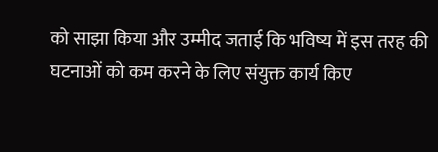को साझा किया और उम्मीद जताई कि भविष्य में इस तरह की घटनाओं को कम करने के लिए संयुक्त कार्य किए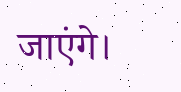जाएंगे।